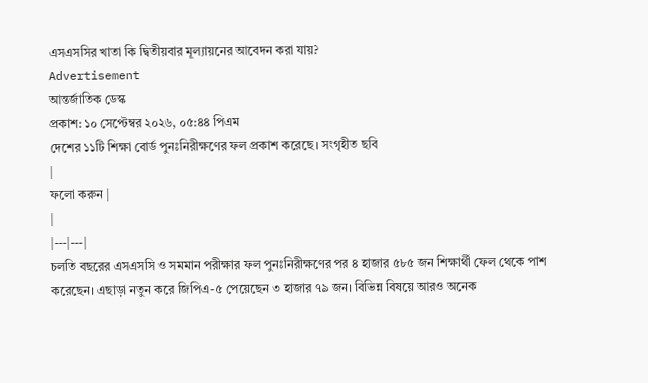এসএসসির খাতা কি দ্বিতীয়বার মূল্যায়নের আবেদন করা যায়?
Advertisement
আন্তর্জাতিক ডেস্ক
প্রকাশ: ১০ সেপ্টেম্বর ২০২৬, ০৫:৪৪ পিএম
দেশের ১১টি শিক্ষা বোর্ড পুনঃনিরীক্ষণের ফল প্রকাশ করেছে। সংগৃহীত ছবি
|
ফলো করুন |
|
|---|---|
চলতি বছরের এসএসসি ও সমমান পরীক্ষার ফল পুনঃনিরীক্ষণের পর ৪ হাজার ৫৮৫ জন শিক্ষার্থী ফেল থেকে পাশ করেছেন। এছাড়া নতুন করে জিপিএ-৫ পেয়েছেন ৩ হাজার ৭৯ জন। বিভিন্ন বিষয়ে আরও অনেক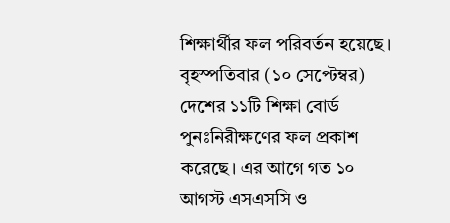শিক্ষার্থীর ফল পরিবর্তন হয়েছে।
বৃহস্পতিবার (১০ সেপ্টেম্বর) দেশের ১১টি শিক্ষা বোর্ড পুনঃনিরীক্ষণের ফল প্রকাশ করেছে। এর আগে গত ১০ আগস্ট এসএসসি ও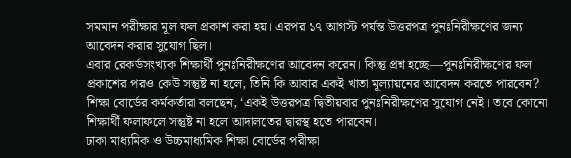সমমান পরীক্ষার মূল ফল প্রকাশ করা হয়। এরপর ১৭ আগস্ট পর্যন্ত উত্তরপত্র পুনঃনিরীক্ষণের জন্য আবেদন করার সুযোগ ছিল।
এবার রেকর্ডসংখ্যক শিক্ষার্থী পুনঃনিরীক্ষণের আবেদন করেন। কিন্তু প্রশ্ন হচ্ছে—পুনঃনিরীক্ষণের ফল প্রকাশের পরও কেউ সন্তুষ্ট না হলে, তিনি কি আবার একই খাতা মূল্যায়নের আবেদন করতে পারবেন?
শিক্ষা বোর্ডের কর্মকর্তারা বলছেন, ‘একই উত্তরপত্র দ্বিতীয়বার পুনঃনিরীক্ষণের সুযোগ নেই। তবে কোনো শিক্ষার্থী ফলাফলে সন্তুষ্ট না হলে আদালতের দ্বারস্থ হতে পারবেন।
ঢাকা মাধ্যমিক ও উচ্চমাধ্যমিক শিক্ষা বোর্ডের পরীক্ষা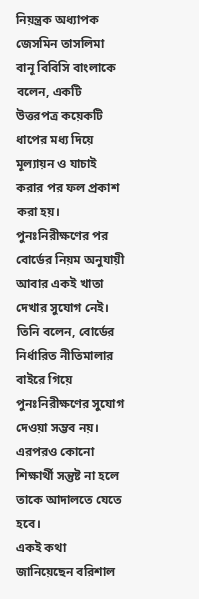নিয়ন্ত্রক অধ্যাপক জেসমিন তাসলিমা বানূ বিবিসি বাংলাকে বলেন, একটি উত্তরপত্র কয়েকটি ধাপের মধ্য দিয়ে মূল্যায়ন ও যাচাই করার পর ফল প্রকাশ করা হয়। পুনঃনিরীক্ষণের পর বোর্ডের নিয়ম অনুযায়ী আবার একই খাতা দেখার সুযোগ নেই।
তিনি বলেন, বোর্ডের নির্ধারিত নীতিমালার বাইরে গিয়ে পুনঃনিরীক্ষণের সুযোগ দেওয়া সম্ভব নয়। এরপরও কোনো শিক্ষার্থী সন্তুষ্ট না হলে তাকে আদালতে যেতে হবে।
একই কথা জানিয়েছেন বরিশাল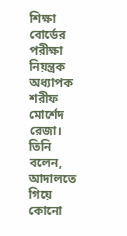শিক্ষা বোর্ডের পরীক্ষা নিয়ন্ত্রক অধ্যাপক শরীফ মোর্শেদ রেজা। তিনি বলেন, আদালতে গিয়ে কোনো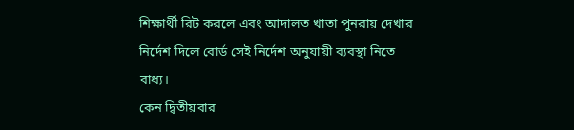শিক্ষার্থী রিট করলে এবং আদালত খাতা পুনরায় দেখার নির্দেশ দিলে বোর্ড সেই নির্দেশ অনুযায়ী ব্যবস্থা নিতে বাধ্য।
কেন দ্বিতীয়বার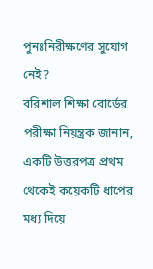পুনঃনিরীক্ষণের সুযোগ নেই?
বরিশাল শিক্ষা বোর্ডের পরীক্ষা নিয়ন্ত্রক জানান, একটি উত্তরপত্র প্রথম থেকেই কয়েকটি ধাপের মধ্য দিয়ে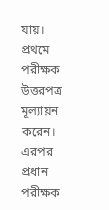যায়।
প্রথমে পরীক্ষক উত্তরপত্র মূল্যায়ন করেন। এরপর প্রধান পরীক্ষক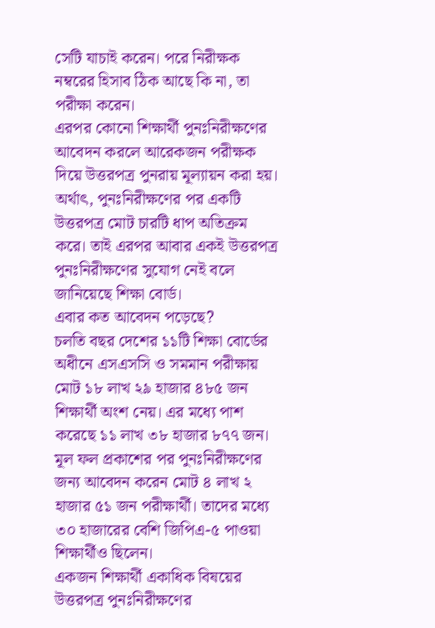সেটি যাচাই করেন। পরে নিরীক্ষক নম্বরের হিসাব ঠিক আছে কি না, তা পরীক্ষা করেন।
এরপর কোনো শিক্ষার্থী পুনঃনিরীক্ষণের আবেদন করলে আরেকজন পরীক্ষক দিয়ে উত্তরপত্র পুনরায় মূল্যায়ন করা হয়।
অর্থাৎ, পুনঃনিরীক্ষণের পর একটি উত্তরপত্র মোট চারটি ধাপ অতিক্রম করে। তাই এরপর আবার একই উত্তরপত্র পুনঃনিরীক্ষণের সুযোগ নেই বলে জানিয়েছে শিক্ষা বোর্ড।
এবার কত আবেদন পড়েছে?
চলতি বছর দেশের ১১টি শিক্ষা বোর্ডের অধীনে এসএসসি ও সমমান পরীক্ষায় মোট ১৮ লাখ ২৯ হাজার ৪৮৫ জন শিক্ষার্থী অংশ নেয়। এর মধ্যে পাশ করেছে ১১ লাখ ৩৮ হাজার ৮৭৭ জন।
মূল ফল প্রকাশের পর পুনঃনিরীক্ষণের জন্য আবেদন করেন মোট ৪ লাখ ২ হাজার ৫১ জন পরীক্ষার্থী। তাদের মধ্যে ৩০ হাজারের বেশি জিপিএ-৫ পাওয়া শিক্ষার্থীও ছিলেন।
একজন শিক্ষার্থী একাধিক বিষয়ের উত্তরপত্র পুনঃনিরীক্ষণের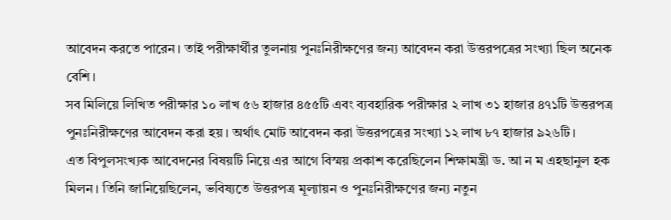আবেদন করতে পারেন। তাই পরীক্ষার্থীর তুলনায় পুনঃনিরীক্ষণের জন্য আবেদন করা উত্তরপত্রের সংখ্যা ছিল অনেক বেশি।
সব মিলিয়ে লিখিত পরীক্ষার ১০ লাখ ৫৬ হাজার ৪৫৫টি এবং ব্যবহারিক পরীক্ষার ২ লাখ ৩১ হাজার ৪৭১টি উত্তরপত্র পুনঃনিরীক্ষণের আবেদন করা হয়। অর্থাৎ মোট আবেদন করা উত্তরপত্রের সংখ্যা ১২ লাখ ৮৭ হাজার ৯২৬টি।
এত বিপুলসংখ্যক আবেদনের বিষয়টি নিয়ে এর আগে বিস্ময় প্রকাশ করেছিলেন শিক্ষামন্ত্রী ড. আ ন ম এহছানুল হক মিলন। তিনি জানিয়েছিলেন, ভবিষ্যতে উত্তরপত্র মূল্যায়ন ও পুনঃনিরীক্ষণের জন্য নতুন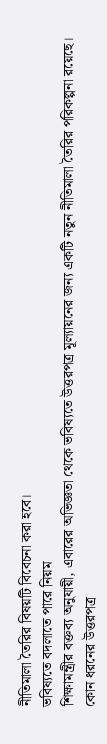নীতিমালা তৈরির বিষয়টি বিবেচনা করা হবে।
ভবিষ্যতে বদলাতে পারে নিয়ম
শিক্ষামন্ত্রীর বক্তব্য অনুযায়ী, এবারের অভিজ্ঞতা থেকে ভবিষ্যতে উত্তরপত্র মূল্যায়নের জন্য একটি নতুন নীতিমালা তৈরির পরিকল্পনা রয়েছে।
কোন ধরনের উত্তরপত্র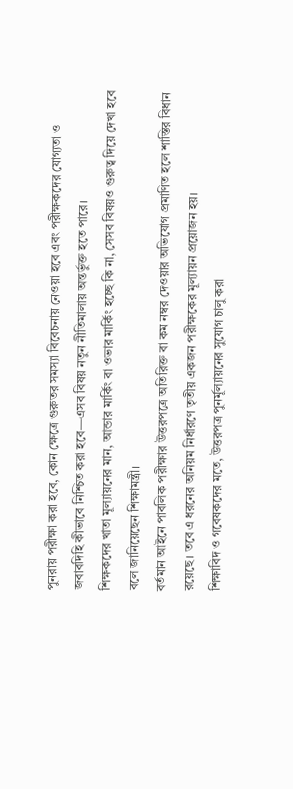পুনরায় পরীক্ষা করা হবে, কোন ক্ষেত্রে গুরুতর সমস্যা বিবেচনায় নেওয়া হবে এবং পরীক্ষকদের যোগ্যতা ও জবাবদিহি কীভাবে নিশ্চিত করা হবে—এসব বিষয় নতুন নীতিমালায় অন্তর্ভুক্ত হতে পারে।
শিক্ষকদের খাতা মূল্যায়নের মান, আন্ডার মার্কিং বা ওভার মার্কিং হচ্ছে কি না, সেসব বিষয়ও গুরুত্ব দিয়ে দেখা হবে বলে জানিয়েছেন শিক্ষামন্ত্রী।
বর্তমান আইনে পাবলিক পরীক্ষার উত্তরপত্রে অতিরিক্ত বা কম নম্বর দেওয়ার অভিযোগ প্রমাণিত হলে শাস্তির বিধান রয়েছে। তবে এ ধরনের অনিয়ম নির্ধারণে তৃতীয় একজন পরীক্ষকের মূল্যায়ন প্রয়োজন হয়।
শিক্ষাবিদ ও গবেষকদের মতে, উত্তরপত্র পুনর্মূল্যায়নের সুযোগ চালু করা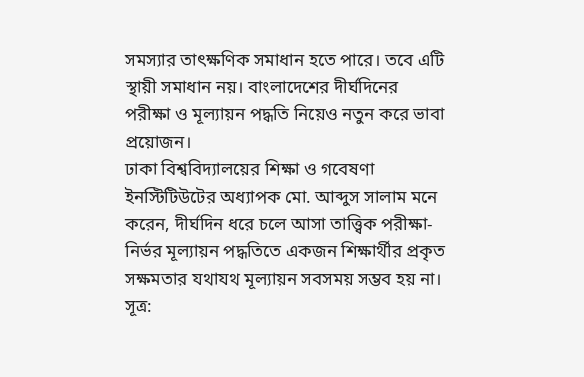সমস্যার তাৎক্ষণিক সমাধান হতে পারে। তবে এটি স্থায়ী সমাধান নয়। বাংলাদেশের দীর্ঘদিনের পরীক্ষা ও মূল্যায়ন পদ্ধতি নিয়েও নতুন করে ভাবা প্রয়োজন।
ঢাকা বিশ্ববিদ্যালয়ের শিক্ষা ও গবেষণা ইনস্টিটিউটের অধ্যাপক মো. আব্দুস সালাম মনে করেন, দীর্ঘদিন ধরে চলে আসা তাত্ত্বিক পরীক্ষা-নির্ভর মূল্যায়ন পদ্ধতিতে একজন শিক্ষার্থীর প্রকৃত সক্ষমতার যথাযথ মূল্যায়ন সবসময় সম্ভব হয় না।
সূত্র: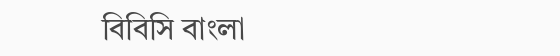বিবিসি বাংলা